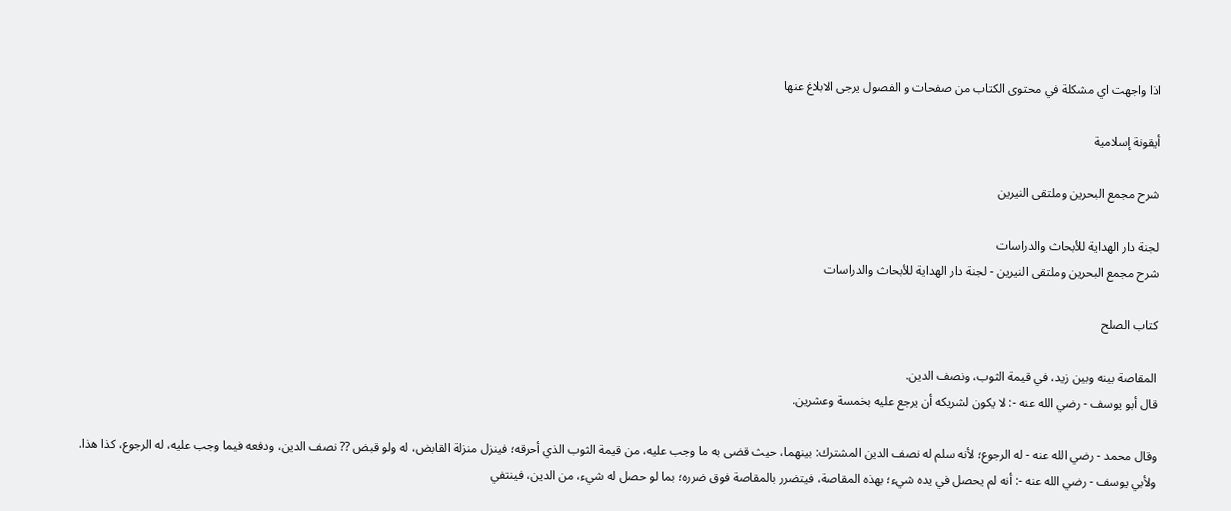اذا واجهت اي مشكلة في محتوى الكتاب من صفحات و الفصول يرجى الابلاغ عنها

أيقونة إسلامية

شرح مجمع البحرين وملتقى النيرين

لجنة دار الهداية للأبحاث والدراسات
شرح مجمع البحرين وملتقى النيرين - لجنة دار الهداية للأبحاث والدراسات

كتاب الصلح

المقاصة بينه وبين زيد، في قيمة الثوب، ونصف الدين.
قال أبو يوسف - رضي الله عنه -: لا يكون لشريكه أن يرجع عليه بخمسة وعشرين.

وقال محمد - رضي الله عنه - له الرجوع؛ لأنه سلم له نصف الدين المشترك: بينهما، حيث قضى به ما وجب عليه، من قيمة الثوب الذي أحرقه؛ فينزل منزلة القابض، له ولو قبض ?? نصف الدين، ودفعه فيما وجب عليه، له الرجوع، كذا هذا.
ولأبي يوسف - رضي الله عنه -: أنه لم يحصل في يده شيء؛ بهذه المقاصة، فيتضرر بالمقاصة فوق ضرره؛ بما لو حصل له شيء، من الدين، فينتفي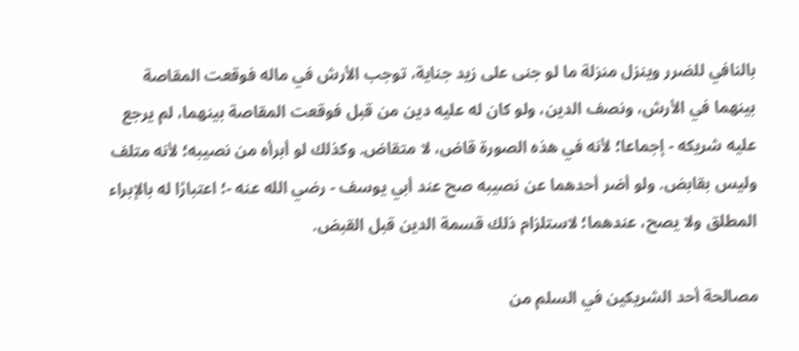بالنافي للضرر وينزل منزلة ما لو جنى على زيد جناية، توجب الأرش في ماله فوقعت المقاصة بينهما في الأرش، ونصف الدين، ولو كان له عليه دين من قبل فوقعت المقاصة بينهما، لم يرجع عليه شريكه - إجماعا؛ لأنه في هذه الصورة قاض، لا متقاض. وكذلك لو أبرأه من نصيبه؛ لأنه متلف وليس بقابض. ولو أضر أحدهما عن نصيبه صح عند أبي يوسف - رضي الله عنه -؛ اعتبارًا له بالإبراء المطلق ولا يصح، عندهما؛ لاستلزام ذلك قسمة الدين قبل القبض.

مصالحة أحد الشريكين في السلم من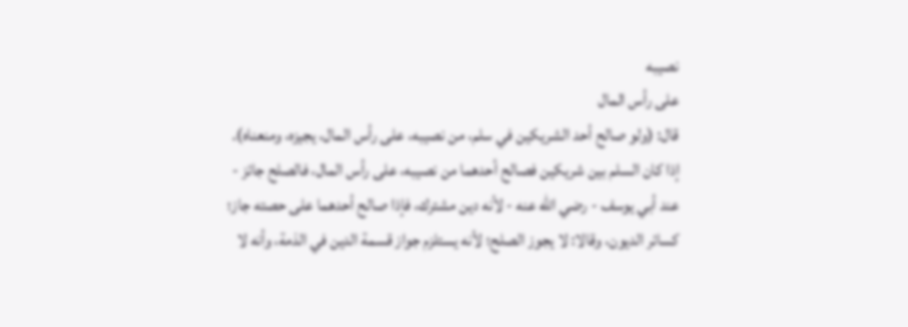نصيبه
على رأس المال
قال: (ولو صالح أحد الشريكين في سلم، من نصيبه، على رأس المال، يجيزه، ومنعناه).
إذا كان السلم بين شريكين فصالح أحدهما من نصيبه، على رأس المال، فالصلح جائز - عند أبي يوسف - رضي الله عنه - لأنه دين مشترك، فإذا صالح أحدهما على حصته جاز؛ كسائر الديون، وقالا: لا يجوز الصلح؛ لأنه يستلزم جواز قسمة الدين في الذمة، وأنه لا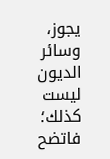يجوز، وسائر الديون ليست كذلك؛ فاتضح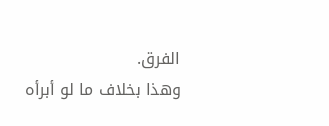الفرق.
وهذا بخلاف ما لو أبرأه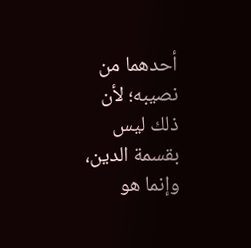أحدهما من نصيبه؛ لأن ذلك ليس بقسمة الدين، وإنما هو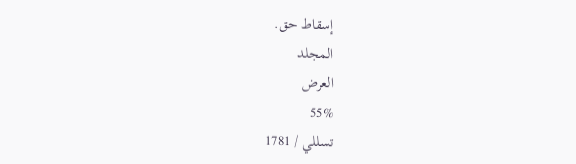إسقاط حق.
المجلد
العرض
55%
تسللي / 1781